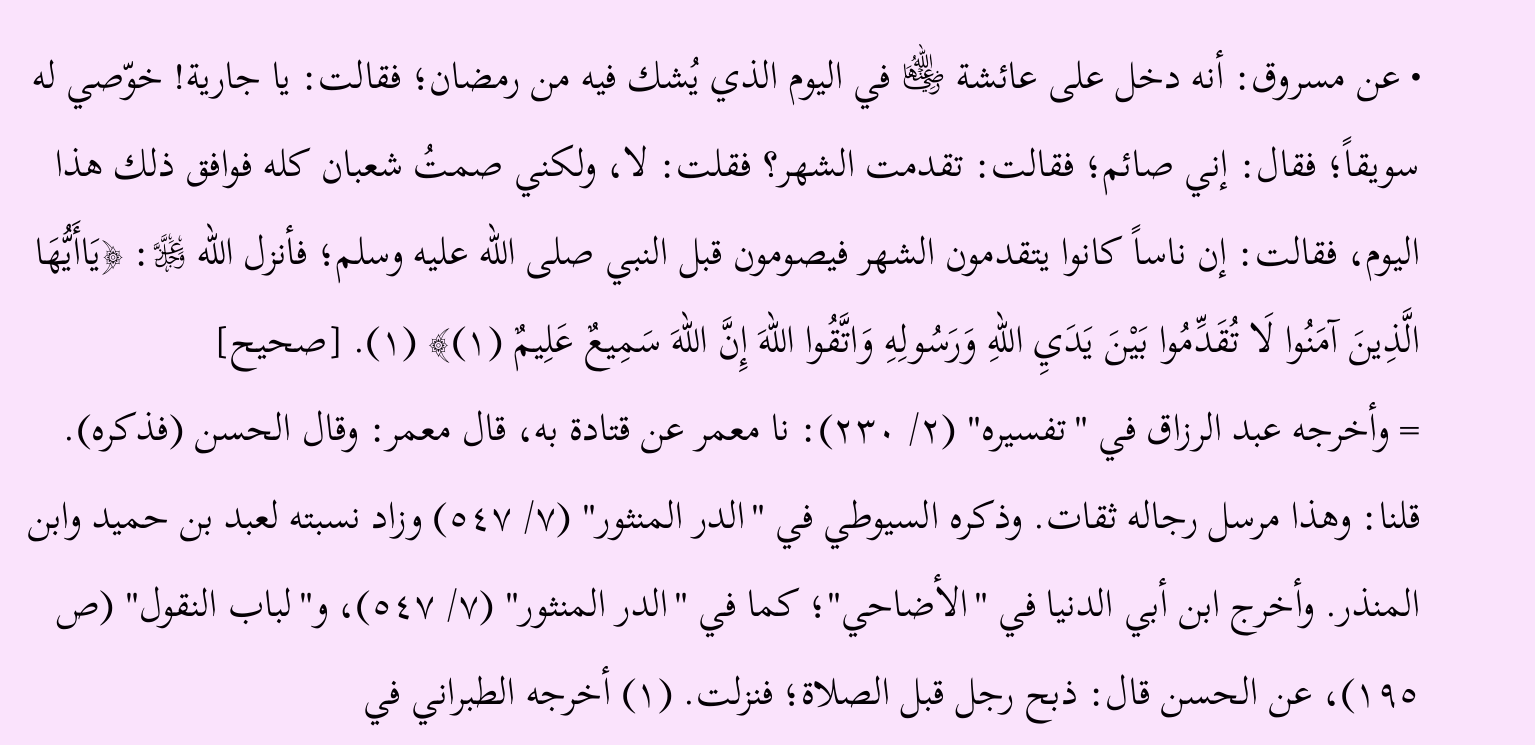• عن مسروق: أنه دخل على عائشة ﵂ في اليوم الذي يُشك فيه من رمضان؛ فقالت: يا جارية! خوّصي له سويقاً؛ فقال: إني صائم؛ فقالت: تقدمت الشهر؟ فقلت: لا، ولكني صمتُ شعبان كله فوافق ذلك هذا اليوم، فقالت: إن ناساً كانوا يتقدمون الشهر فيصومون قبل النبي صلى الله عليه وسلم؛ فأنزل الله ﷿: ﴿يَاأَيُّهَا الَّذِينَ آمَنُوا لَا تُقَدِّمُوا بَيْنَ يَدَيِ اللهِ وَرَسُولِهِ وَاتَّقُوا اللهَ إِنَّ اللهَ سَمِيعٌ عَلِيمٌ (١)﴾ (١). [صحيح]
= وأخرجه عبد الرزاق في "تفسيره" (٢/ ٢٣٠): نا معمر عن قتادة به، قال معمر: وقال الحسن (فذكره). قلنا: وهذا مرسل رجاله ثقات. وذكره السيوطي في "الدر المنثور" (٧/ ٥٤٧) وزاد نسبته لعبد بن حميد وابن المنذر. وأخرج ابن أبي الدنيا في "الأضاحي"؛ كما في "الدر المنثور" (٧/ ٥٤٧)، و"لباب النقول" (ص ١٩٥)، عن الحسن قال: ذبح رجل قبل الصلاة؛ فنزلت. (١) أخرجه الطبراني في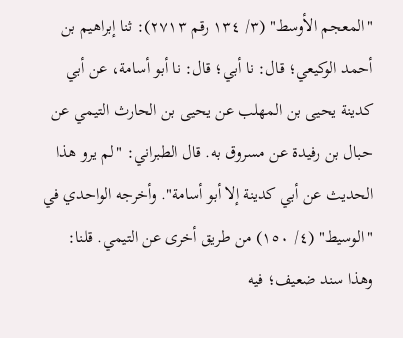"المعجم الأوسط" (٣/ ١٣٤ رقم ٢٧١٣): ثنا إبراهيم بن أحمد الوكيعي؛ قال: نا أبي؛ قال: نا أبو أسامة، عن أبي كدينة يحيى بن المهلب عن يحيى بن الحارث التيمي عن حبال بن رفيدة عن مسروق به. قال الطبراني: "لم يرو هذا الحديث عن أبي كدينة إلا أبو أسامة". وأخرجه الواحدي في "الوسيط" (٤/ ١٥٠) من طريق أخرى عن التيمي. قلنا: وهذا سند ضعيف؛ فيه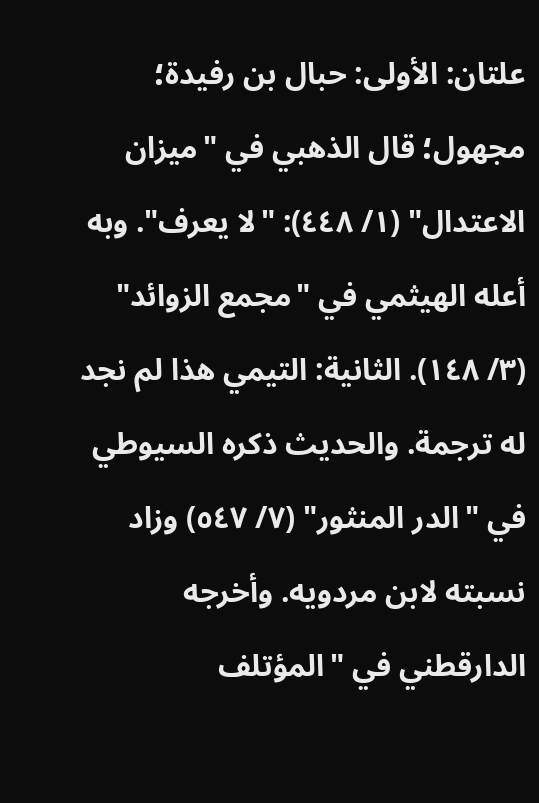علتان: الأولى: حبال بن رفيدة؛ مجهول؛ قال الذهبي في "ميزان الاعتدال" (١/ ٤٤٨): "لا يعرف". وبه أعله الهيثمي في "مجمع الزوائد" (٣/ ١٤٨). الثانية: التيمي هذا لم نجد له ترجمة. والحديث ذكره السيوطي في "الدر المنثور" (٧/ ٥٤٧) وزاد نسبته لابن مردويه. وأخرجه الدارقطني في "المؤتلف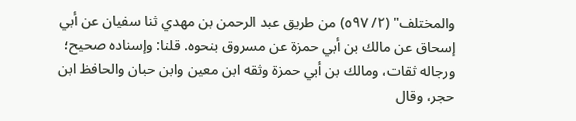والمختلف" (٢/ ٥٩٧) من طريق عبد الرحمن بن مهدي ثنا سفيان عن أبي إسحاق عن مالك بن أبي حمزة عن مسروق بنحوه. قلنا: وإسناده صحيح؛ ورجاله ثقات، ومالك بن أبي حمزة وثقه ابن معين وابن حبان والحافظ ابن حجر، وقال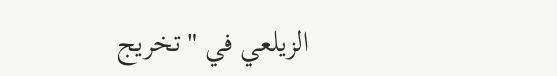الزيلعي في "تخريج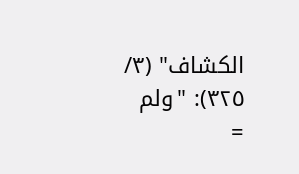الكشاف" (٣/ ٣٢٥): "ولم =